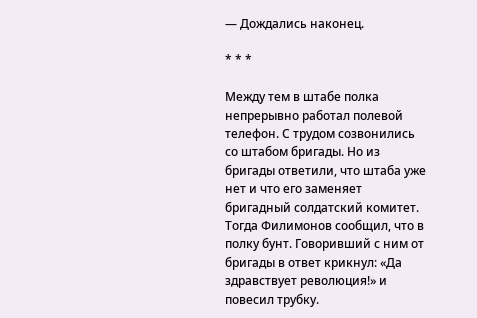— Дождались наконец.

* * *

Между тем в штабе полка непрерывно работал полевой телефон. С трудом созвонились со штабом бригады. Но из бригады ответили, что штаба уже нет и что его заменяет бригадный солдатский комитет. Тогда Филимонов сообщил, что в полку бунт. Говоривший с ним от бригады в ответ крикнул: «Да здравствует революция!» и повесил трубку.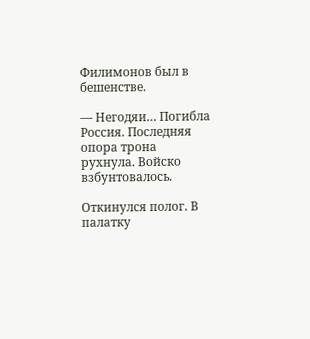Филимонов был в бешенстве.

— Негодяи… Погибла Россия. Последняя опора трона рухнула. Войско взбунтовалось.

Откинулся полог. В палатку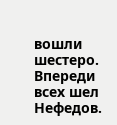вошли шестеро. Впереди всех шел Нефедов.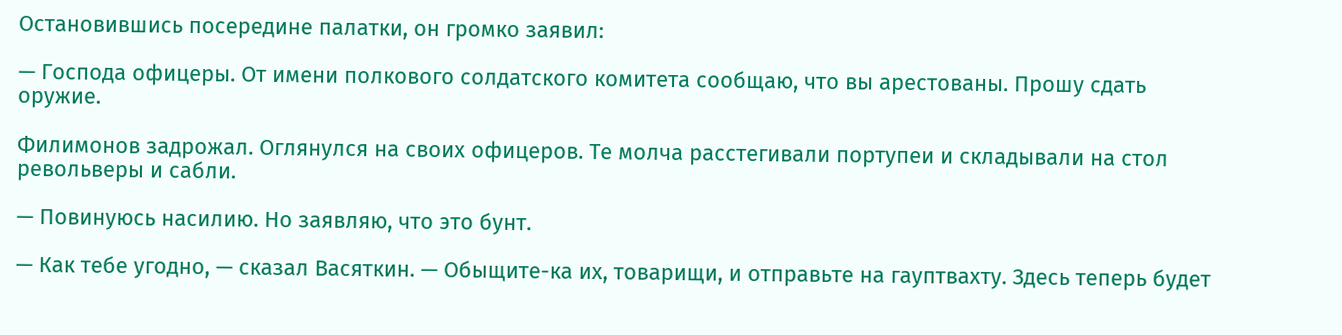Остановившись посередине палатки, он громко заявил:

— Господа офицеры. От имени полкового солдатского комитета сообщаю, что вы арестованы. Прошу сдать оружие.

Филимонов задрожал. Оглянулся на своих офицеров. Те молча расстегивали портупеи и складывали на стол револьверы и сабли.

— Повинуюсь насилию. Но заявляю, что это бунт.

— Как тебе угодно, — сказал Васяткин. — Обыщите-ка их, товарищи, и отправьте на гауптвахту. Здесь теперь будет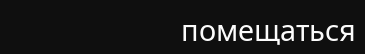помещаться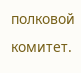полковой комитет.